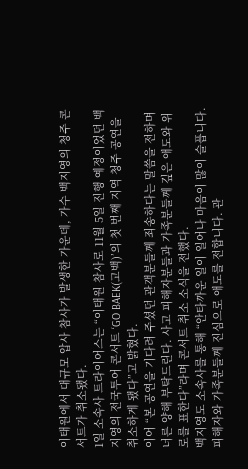이태원에서 대규모 압사 참사가 발생한 가운데, 가수 백지영의 청주 콘서트가 취소됐다.
1일 소속사 트라이어스는 “이태원 참사로 11월 5일 진행 예정이었던 백지영의 전국투어 콘서트 ‘GO BAEK(고백)’의 첫 번째 지역 청주 공연을 취소하게 됐다”고 밝혔다.
이어 “본 공연을 기다려 주셨던 관객분들께 죄송하다는 말씀을 전하며 너른 양해 부탁드린다. 사고 피해자분들과 가족분들께 깊은 애도와 위로를 표한다”라며 콘서트 취소 소식을 전했다.
백지영도 소속사를 통해 “안타까운 일이 일어나 마음이 많이 슬픕니다. 피해자와 가족분들께 진심으로 애도를 전합니다. 관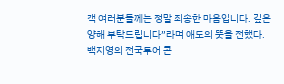객 여러분들께는 정말 죄송한 마음입니다. 깊은 양해 부탁드립니다”라며 애도의 뜻을 전했다.
백지영의 전국투어 콘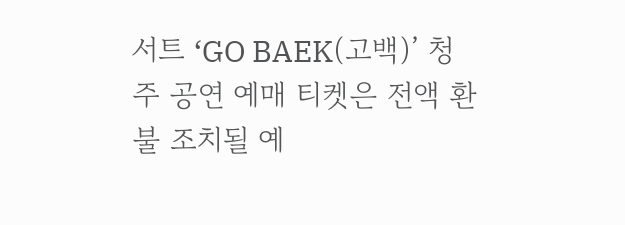서트 ‘GO BAEK(고백)’ 청주 공연 예매 티켓은 전액 환불 조치될 예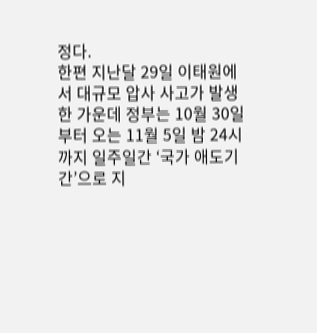정다.
한편 지난달 29일 이태원에서 대규모 압사 사고가 발생한 가운데 정부는 10월 30일부터 오는 11월 5일 밤 24시까지 일주일간 ‘국가 애도기간’으로 지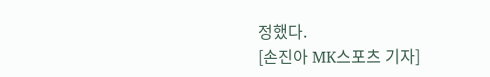정했다.
[손진아 MK스포츠 기자]